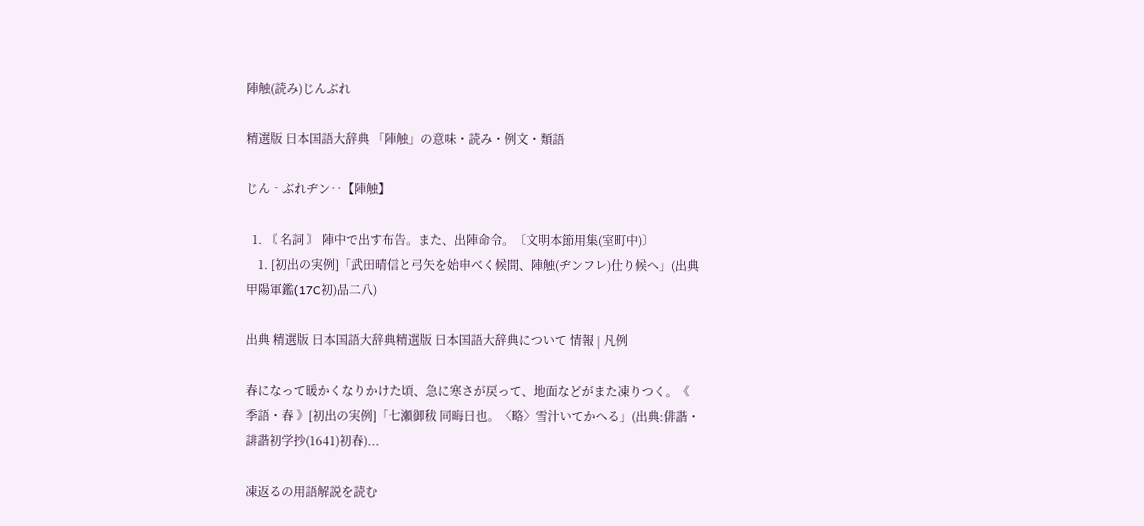陣触(読み)じんぶれ

精選版 日本国語大辞典 「陣触」の意味・読み・例文・類語

じん‐ぶれヂン‥【陣触】

  1. 〘 名詞 〙 陣中で出す布告。また、出陣命令。〔文明本節用集(室町中)〕
    1. [初出の実例]「武田晴信と弓矢を始申べく候間、陣触(ヂンフレ)仕り候へ」(出典甲陽軍鑑(17C初)品二八)

出典 精選版 日本国語大辞典精選版 日本国語大辞典について 情報 | 凡例

春になって暖かくなりかけた頃、急に寒さが戻って、地面などがまた凍りつく。《 季語・春 》[初出の実例]「七瀬御秡 同晦日也。〈略〉雪汁いてかへる」(出典:俳諧・誹諧初学抄(1641)初春)...

凍返るの用語解説を読む